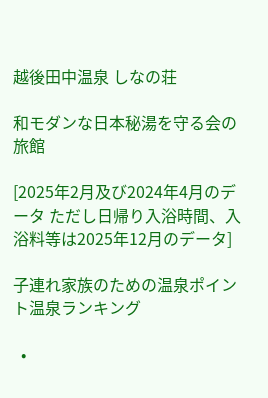越後田中温泉 しなの荘

和モダンな日本秘湯を守る会の旅館

[2025年2月及び2024年4月のデータ ただし日帰り入浴時間、入浴料等は2025年12月のデータ]

子連れ家族のための温泉ポイント温泉ランキング

  •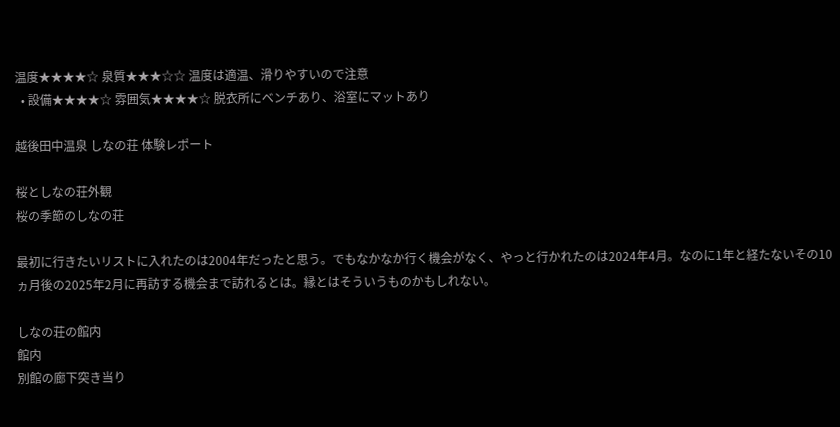温度★★★★☆ 泉質★★★☆☆ 温度は適温、滑りやすいので注意
  • 設備★★★★☆ 雰囲気★★★★☆ 脱衣所にベンチあり、浴室にマットあり

越後田中温泉 しなの荘 体験レポート

桜としなの荘外観
桜の季節のしなの荘

最初に行きたいリストに入れたのは2004年だったと思う。でもなかなか行く機会がなく、やっと行かれたのは2024年4月。なのに1年と経たないその10ヵ月後の2025年2月に再訪する機会まで訪れるとは。縁とはそういうものかもしれない。

しなの荘の館内
館内
別館の廊下突き当り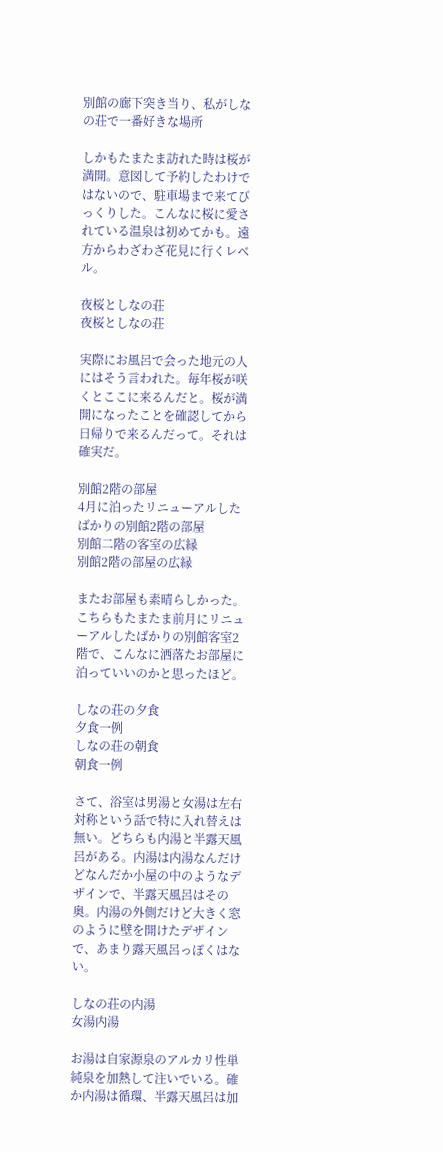別館の廊下突き当り、私がしなの荘で一番好きな場所

しかもたまたま訪れた時は桜が満開。意図して予約したわけではないので、駐車場まで来てびっくりした。こんなに桜に愛されている温泉は初めてかも。遠方からわざわざ花見に行くレベル。

夜桜としなの荘
夜桜としなの荘

実際にお風呂で会った地元の人にはそう言われた。毎年桜が咲くとここに来るんだと。桜が満開になったことを確認してから日帰りで来るんだって。それは確実だ。

別館2階の部屋
4月に泊ったリニューアルしたばかりの別館2階の部屋
別館二階の客室の広縁
別館2階の部屋の広縁

またお部屋も素晴らしかった。こちらもたまたま前月にリニューアルしたばかりの別館客室2階で、こんなに洒落たお部屋に泊っていいのかと思ったほど。

しなの荘の夕食
夕食一例
しなの荘の朝食
朝食一例

さて、浴室は男湯と女湯は左右対称という話で特に入れ替えは無い。どちらも内湯と半露天風呂がある。内湯は内湯なんだけどなんだか小屋の中のようなデザインで、半露天風呂はその奥。内湯の外側だけど大きく窓のように壁を開けたデザインで、あまり露天風呂っぽくはない。

しなの荘の内湯
女湯内湯

お湯は自家源泉のアルカリ性単純泉を加熱して注いでいる。確か内湯は循環、半露天風呂は加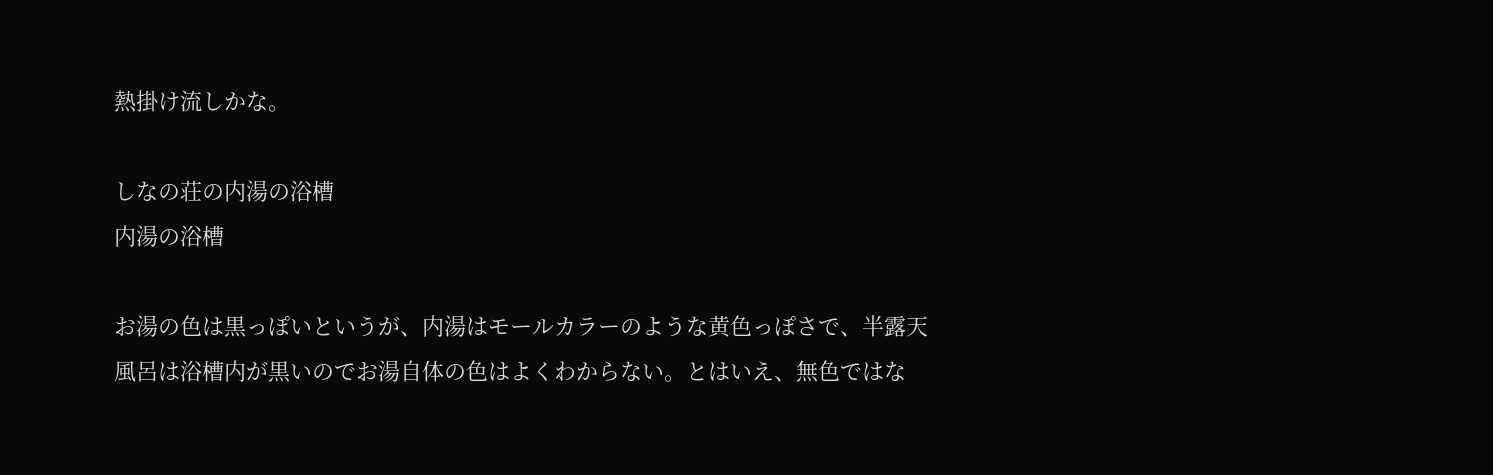熱掛け流しかな。

しなの荘の内湯の浴槽
内湯の浴槽

お湯の色は黒っぽいというが、内湯はモールカラーのような黄色っぽさで、半露天風呂は浴槽内が黒いのでお湯自体の色はよくわからない。とはいえ、無色ではな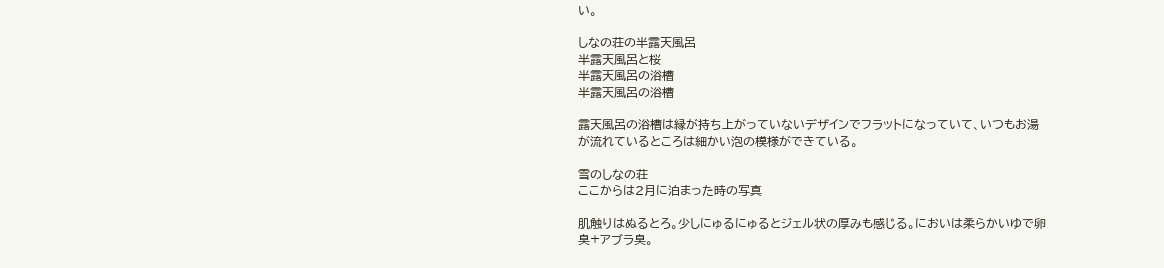い。

しなの荘の半露天風呂
半露天風呂と桜
半露天風呂の浴槽
半露天風呂の浴槽

露天風呂の浴槽は縁が持ち上がっていないデザインでフラットになっていて、いつもお湯が流れているところは細かい泡の模様ができている。

雪のしなの荘
ここからは2月に泊まった時の写真

肌触りはぬるとろ。少しにゅるにゅるとジェル状の厚みも感じる。においは柔らかいゆで卵臭+アブラ臭。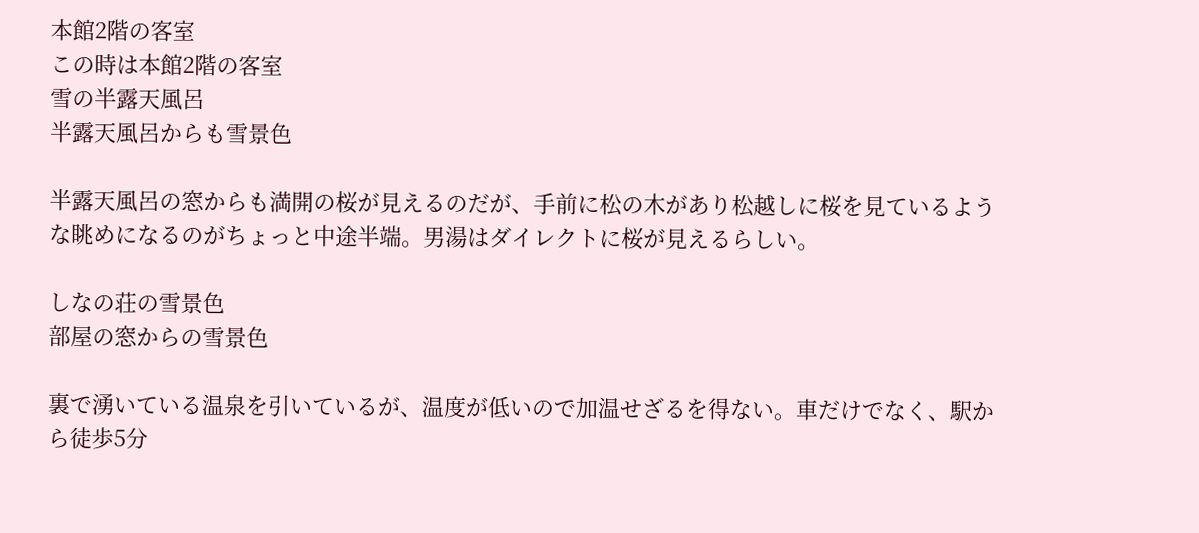本館2階の客室
この時は本館2階の客室
雪の半露天風呂
半露天風呂からも雪景色

半露天風呂の窓からも満開の桜が見えるのだが、手前に松の木があり松越しに桜を見ているような眺めになるのがちょっと中途半端。男湯はダイレクトに桜が見えるらしい。

しなの荘の雪景色
部屋の窓からの雪景色

裏で湧いている温泉を引いているが、温度が低いので加温せざるを得ない。車だけでなく、駅から徒歩5分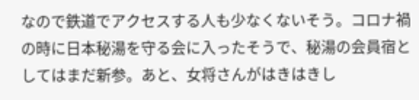なので鉄道でアクセスする人も少なくないそう。コロナ禍の時に日本秘湯を守る会に入ったそうで、秘湯の会員宿としてはまだ新参。あと、女将さんがはきはきし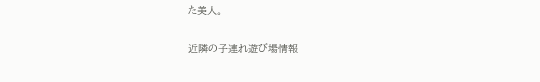た美人。

近隣の子連れ遊び場情報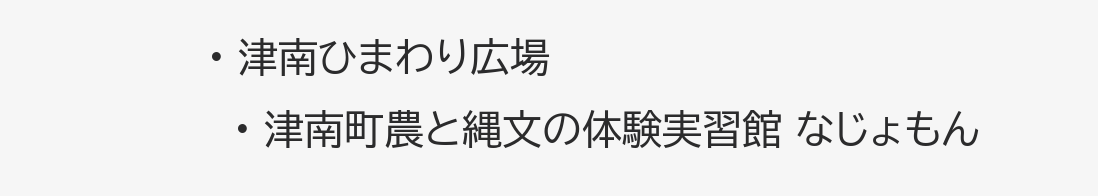• 津南ひまわり広場
  • 津南町農と縄文の体験実習館 なじょもん